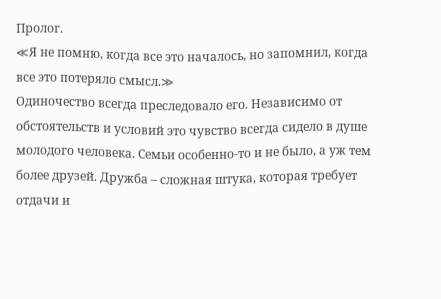Пролог.
≪Я не помню, когда все это началось, но запомнил, когда все это потеряло смысл.≫
Одиночество всегда преследовало его. Независимо от обстоятельств и условий это чувство всегда сидело в душе молодого человека. Семьи особенно-то и не было, а уж тем более друзей. Дружба – сложная штука, которая требует отдачи и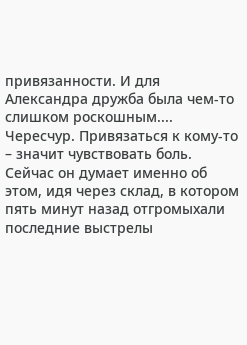привязанности. И для Александра дружба была чем-то слишком роскошным.... Чересчур. Привязаться к кому-то – значит чувствовать боль.
Сейчас он думает именно об этом, идя через склад, в котором пять минут назад отгромыхали последние выстрелы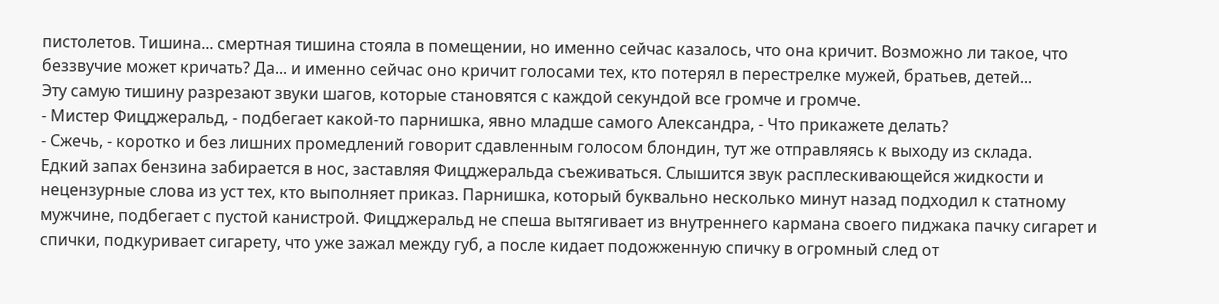пистолетов. Тишина... смертная тишина стояла в помещении, но именно сейчас казалось, что она кричит. Возможно ли такое, что беззвучие может кричать? Да... и именно сейчас оно кричит голосами тех, кто потерял в перестрелке мужей, братьев, детей...
Эту самую тишину разрезают звуки шагов, которые становятся с каждой секундой все громче и громче.
- Мистер Фицджеральд, - подбегает какой-то парнишка, явно младше самого Александра, - Что прикажете делать?
- Сжечь, - коротко и без лишних промедлений говорит сдавленным голосом блондин, тут же отправляясь к выходу из склада.
Едкий запах бензина забирается в нос, заставляя Фицджеральда съеживаться. Слышится звук расплескивающейся жидкости и нецензурные слова из уст тех, кто выполняет приказ. Парнишка, который буквально несколько минут назад подходил к статному мужчине, подбегает с пустой канистрой. Фицджеральд не спеша вытягивает из внутреннего кармана своего пиджака пачку сигарет и спички, подкуривает сигарету, что уже зажал между губ, а после кидает подожженную спичку в огромный след от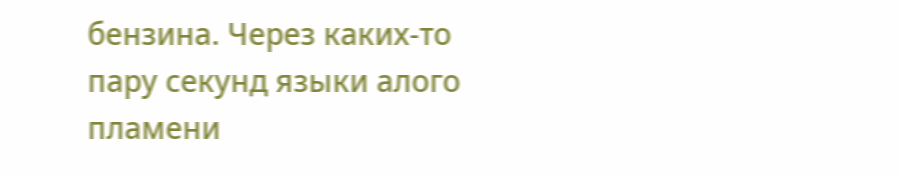бензина. Через каких-то пару секунд языки алого пламени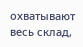охватывают весь склад,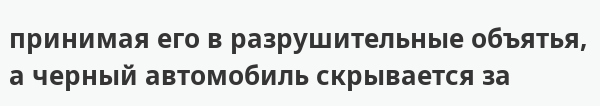принимая его в разрушительные объятья, а черный автомобиль скрывается за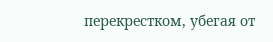перекрестком, убегая от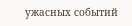ужасных событий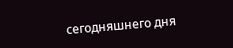сегодняшнего дня